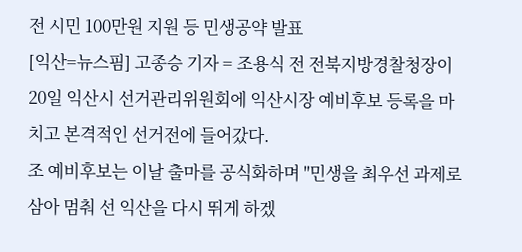전 시민 100만원 지원 등 민생공약 발표
[익산=뉴스핌] 고종승 기자 = 조용식 전 전북지방경찰청장이 20일 익산시 선거관리위원회에 익산시장 예비후보 등록을 마치고 본격적인 선거전에 들어갔다.
조 예비후보는 이날 출마를 공식화하며 "민생을 최우선 과제로 삼아 멈춰 선 익산을 다시 뛰게 하겠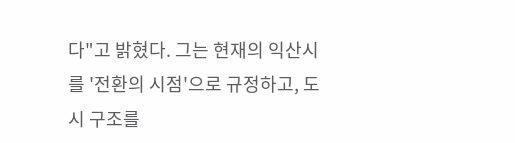다"고 밝혔다. 그는 현재의 익산시를 '전환의 시점'으로 규정하고, 도시 구조를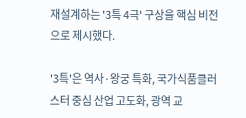재설계하는 '3특 4극' 구상을 핵심 비전으로 제시했다.

'3특'은 역사·왕궁 특화, 국가식품클러스터 중심 산업 고도화, 광역 교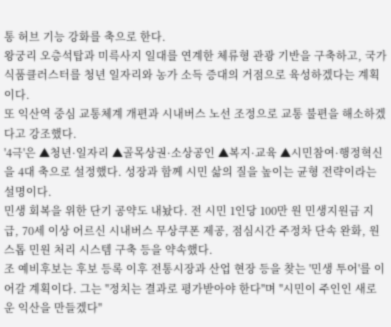통 허브 기능 강화를 축으로 한다.
왕궁리 오층석탑과 미륵사지 일대를 연계한 체류형 관광 기반을 구축하고, 국가식품클러스터를 청년 일자리와 농가 소득 증대의 거점으로 육성하겠다는 계획이다.
또 익산역 중심 교통체계 개편과 시내버스 노선 조정으로 교통 불편을 해소하겠다고 강조했다.
'4극'은 ▲청년·일자리 ▲골목상권·소상공인 ▲복지·교육 ▲시민참여·행정혁신을 4대 축으로 설정했다. 성장과 함께 시민 삶의 질을 높이는 균형 전략이라는 설명이다.
민생 회복을 위한 단기 공약도 내놨다. 전 시민 1인당 100만 원 민생지원금 지급, 70세 이상 어르신 시내버스 무상쿠폰 제공, 점심시간 주정차 단속 완화, 원스톱 민원 처리 시스템 구축 등을 약속했다.
조 예비후보는 후보 등록 이후 전통시장과 산업 현장 등을 찾는 '민생 투어'를 이어갈 계획이다. 그는 "정치는 결과로 평가받아야 한다"며 "시민이 주인인 새로운 익산을 만들겠다"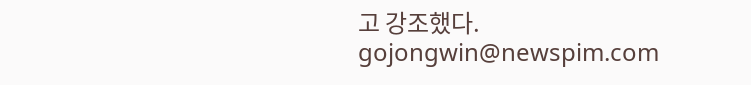고 강조했다.
gojongwin@newspim.com